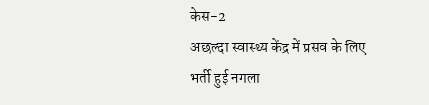केस-2
अछल्दा स्वास्थ्य केंद्र में प्रसव के लिए भर्ती हुई नगला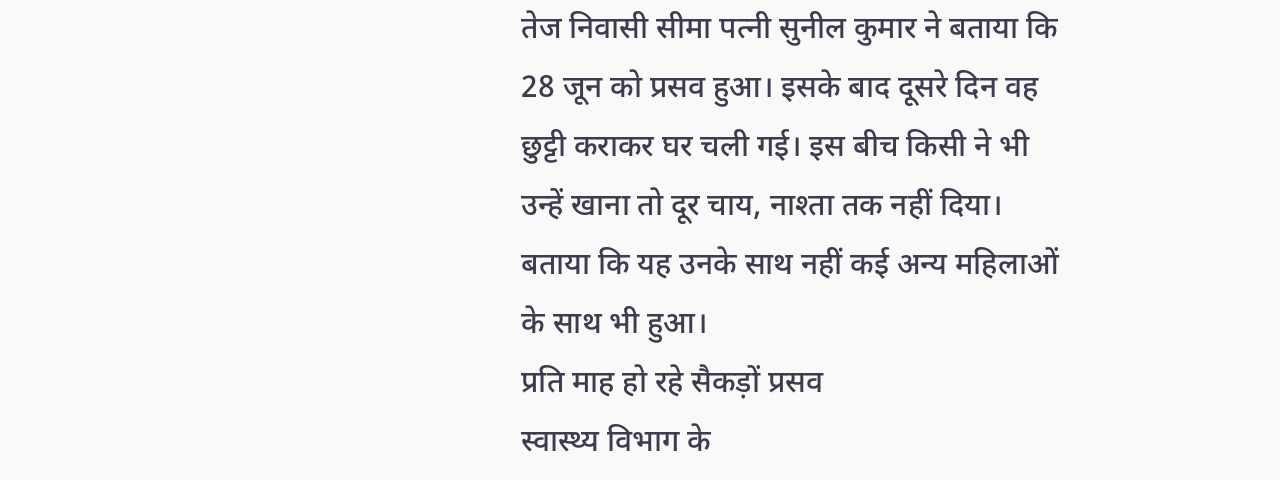तेज निवासी सीमा पत्नी सुनील कुमार ने बताया कि 28 जून को प्रसव हुआ। इसके बाद दूसरे दिन वह छुट्टी कराकर घर चली गई। इस बीच किसी ने भी उन्हें खाना तो दूर चाय, नाश्ता तक नहीं दिया। बताया कि यह उनके साथ नहीं कई अन्य महिलाओं के साथ भी हुआ।
प्रति माह हो रहे सैकड़ों प्रसव
स्वास्थ्य विभाग के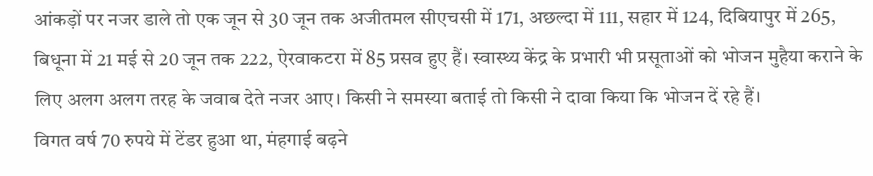आंकड़ों पर नजर डाले तो एक जून से 30 जून तक अजीतमल सीएचसी में 171, अछल्दा में 111, सहार में 124, दिबियापुर में 265, बिधूना में 21 मई से 20 जून तक 222, ऐरवाकटरा में 85 प्रसव हुए हैं। स्वास्थ्य केंद्र के प्रभारी भी प्रसूताओं को भोजन मुहैया कराने के लिए अलग अलग तरह के जवाब देते नजर आए। किसी ने समस्या बताई तो किसी ने दावा किया कि भोजन दें रहे हैं।
विगत वर्ष 70 रुपये में टेंडर हुआ था, मंहगाई बढ़ने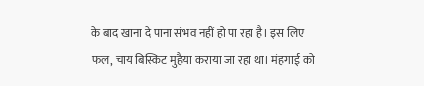के बाद खाना दे पाना संभव नहीं हो पा रहा है। इस लिए फल, चाय बिस्किट मुहैया कराया जा रहा था। मंहगाई को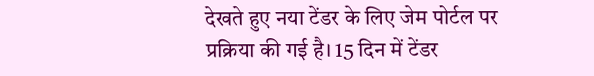देखते हुए नया टेंडर के लिए जेम पोर्टल पर प्रक्रिया की गई है। 15 दिन में टेंडर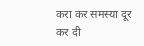करा कर समस्या दूर कर दी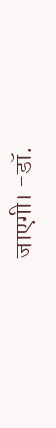जाएगी। -डॉ.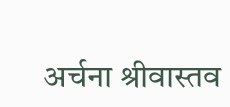अर्चना श्रीवास्तव